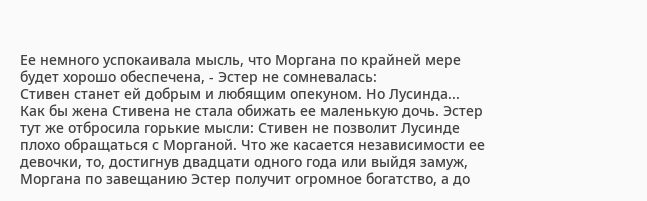Ее немного успокаивала мысль, что Моргана по крайней мере будет хорошо обеспечена, - Эстер не сомневалась:
Стивен станет ей добрым и любящим опекуном. Но Лусинда... Как бы жена Стивена не стала обижать ее маленькую дочь. Эстер тут же отбросила горькие мысли: Стивен не позволит Лусинде плохо обращаться с Морганой. Что же касается независимости ее девочки, то, достигнув двадцати одного года или выйдя замуж, Моргана по завещанию Эстер получит огромное богатство, а до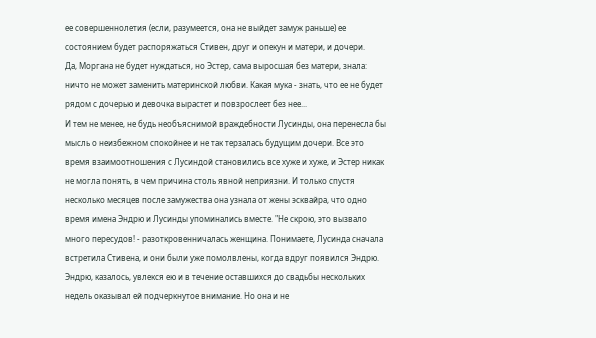ее совершеннолетия (если, разумеется, она не выйдет замуж раньше) ее состоянием будет распоряжаться Стивен, друг и опекун и матери, и дочери.
Да, Моргана не будет нуждаться, но Эстер, сама выросшая без матери, знала: ничто не может заменить материнской любви. Какая мука - знать, что ее не будет рядом с дочерью и девочка вырастет и повзрослеет без нее...
И тем не менее, не будь необъяснимой враждебности Лусинды, она перенесла бы мысль о неизбежном спокойнее и не так терзалась будущим дочери. Все это время взаимоотношения с Лусиндой становились все хуже и хуже, и Эстер никак не могла понять, в чем причина столь явной неприязни. И только спустя несколько месяцев после замужества она узнала от жены эсквайра, что одно время имена Эндрю и Лусинды упоминались вместе. "Не скрою, это вызвало много пересудов! - разоткровенничалась женщина. Понимаете, Лусинда сначала встретила Стивена, и они были уже помолвлены, когда вдруг появился Эндрю. Эндрю, казалось, увлекся ею и в течение оставшихся до свадьбы нескольких недель оказывал ей подчеркнутое внимание. Но она и не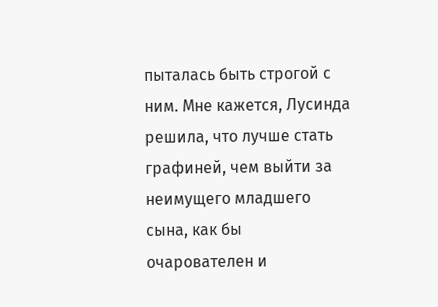пыталась быть строгой с ним. Мне кажется, Лусинда решила, что лучше стать графиней, чем выйти за неимущего младшего сына, как бы очарователен и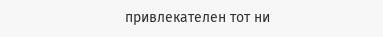привлекателен тот ни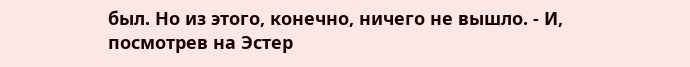был. Но из этого, конечно, ничего не вышло. - И, посмотрев на Эстер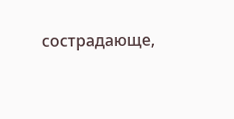сострадающе,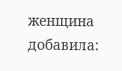женщина добавила: